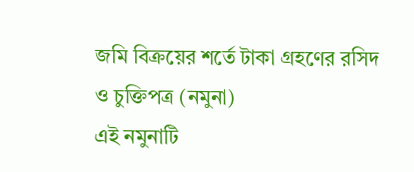জমি বিক্রয়ের শর্তে টাকা গ্রহণের রসিদ ও চুক্তিপত্র (নমুনা)
এই নমুনাটি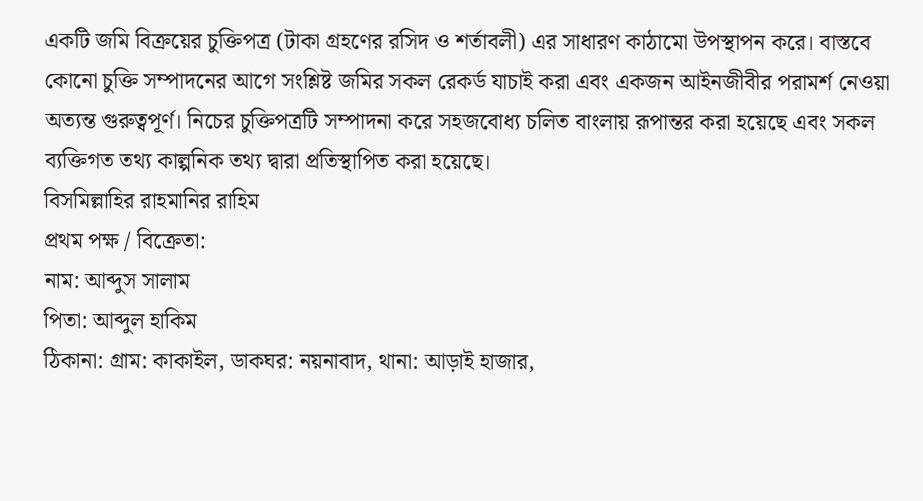একটি জমি বিক্রয়ের চুক্তিপত্র (টাকা গ্রহণের রসিদ ও শর্তাবলী) এর সাধারণ কাঠামো উপস্থাপন করে। বাস্তবে কোনো চুক্তি সম্পাদনের আগে সংশ্লিষ্ট জমির সকল রেকর্ড যাচাই করা এবং একজন আইনজীবীর পরামর্শ নেওয়া অত্যন্ত গুরুত্বপূর্ণ। নিচের চুক্তিপত্রটি সম্পাদনা করে সহজবোধ্য চলিত বাংলায় রূপান্তর করা হয়েছে এবং সকল ব্যক্তিগত তথ্য কাল্পনিক তথ্য দ্বারা প্রতিস্থাপিত করা হয়েছে।
বিসমিল্লাহির রাহমানির রাহিম
প্রথম পক্ষ / বিক্রেতা:
নাম: আব্দুস সালাম
পিতা: আব্দুল হাকিম
ঠিকানা: গ্রাম: কাকাইল, ডাকঘর: নয়নাবাদ, থানা: আড়াই হাজার,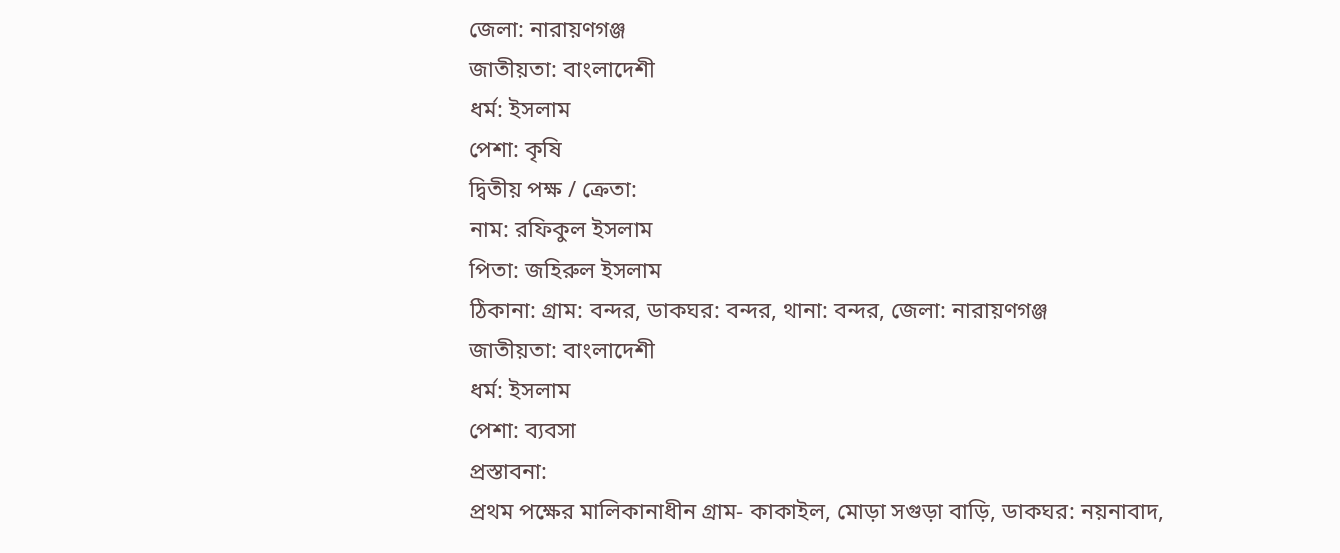জেলা: নারায়ণগঞ্জ
জাতীয়তা: বাংলাদেশী
ধর্ম: ইসলাম
পেশা: কৃষি
দ্বিতীয় পক্ষ / ক্রেতা:
নাম: রফিকুল ইসলাম
পিতা: জহিরুল ইসলাম
ঠিকানা: গ্রাম: বন্দর, ডাকঘর: বন্দর, থানা: বন্দর, জেলা: নারায়ণগঞ্জ
জাতীয়তা: বাংলাদেশী
ধর্ম: ইসলাম
পেশা: ব্যবসা
প্রস্তাবনা:
প্রথম পক্ষের মালিকানাধীন গ্রাম- কাকাইল, মোড়া সগুড়া বাড়ি, ডাকঘর: নয়নাবাদ,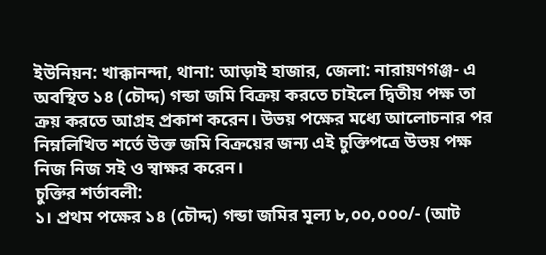ইউনিয়ন: খাক্কানন্দা, থানা: আড়াই হাজার, জেলা: নারায়ণগঞ্জ- এ অবস্থিত ১৪ (চৌদ্দ) গন্ডা জমি বিক্রয় করতে চাইলে দ্বিতীয় পক্ষ তা ক্রয় করতে আগ্রহ প্রকাশ করেন। উভয় পক্ষের মধ্যে আলোচনার পর নিম্নলিখিত শর্তে উক্ত জমি বিক্রয়ের জন্য এই চুক্তিপত্রে উভয় পক্ষ নিজ নিজ সই ও স্বাক্ষর করেন।
চুক্তির শর্তাবলী:
১। প্রথম পক্ষের ১৪ (চৌদ্দ) গন্ডা জমির মূল্য ৮,০০,০০০/- (আট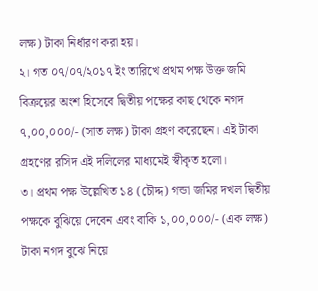লক্ষ) টাকা নির্ধারণ করা হয়।
২। গত ০৭/০৭/২০১৭ ইং তারিখে প্রথম পক্ষ উক্ত জমি বিক্রয়ের অংশ হিসেবে দ্বিতীয় পক্ষের কাছ থেকে নগদ ৭,০০,০০০/- (সাত লক্ষ) টাকা গ্রহণ করেছেন। এই টাকা গ্রহণের রসিদ এই দলিলের মাধ্যমেই স্বীকৃত হলো।
৩। প্রথম পক্ষ উল্লেখিত ১৪ (চৌদ্দ) গন্ডা জমির দখল দ্বিতীয় পক্ষকে বুঝিয়ে দেবেন এবং বাকি ১,০০,০০০/- (এক লক্ষ) টাকা নগদ বুঝে নিয়ে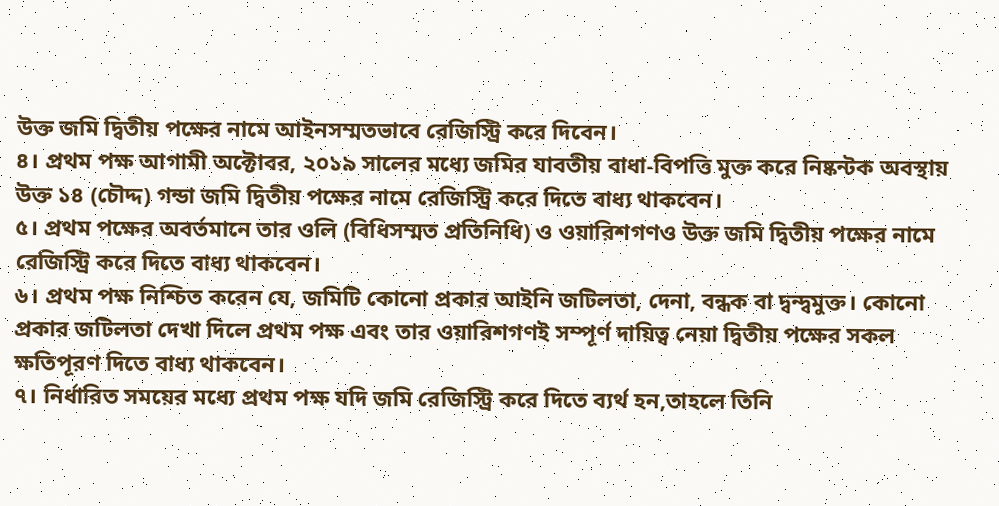উক্ত জমি দ্বিতীয় পক্ষের নামে আইনসম্মতভাবে রেজিস্ট্রি করে দিবেন।
৪। প্রথম পক্ষ আগামী অক্টোবর, ২০১৯ সালের মধ্যে জমির যাবতীয় বাধা-বিপত্তি মুক্ত করে নিষ্কন্টক অবস্থায় উক্ত ১৪ (চৌদ্দ) গন্ডা জমি দ্বিতীয় পক্ষের নামে রেজিস্ট্রি করে দিতে বাধ্য থাকবেন।
৫। প্রথম পক্ষের অবর্তমানে তার ওলি (বিধিসম্মত প্রতিনিধি) ও ওয়ারিশগণও উক্ত জমি দ্বিতীয় পক্ষের নামে রেজিস্ট্রি করে দিতে বাধ্য থাকবেন।
৬। প্রথম পক্ষ নিশ্চিত করেন যে, জমিটি কোনো প্রকার আইনি জটিলতা, দেনা, বন্ধক বা দ্বন্দ্বমুক্ত। কোনো প্রকার জটিলতা দেখা দিলে প্রথম পক্ষ এবং তার ওয়ারিশগণই সম্পূর্ণ দায়িত্ব নেয়া দ্বিতীয় পক্ষের সকল ক্ষতিপূরণ দিতে বাধ্য থাকবেন।
৭। নির্ধারিত সময়ের মধ্যে প্রথম পক্ষ যদি জমি রেজিস্ট্রি করে দিতে ব্যর্থ হন,তাহলে তিনি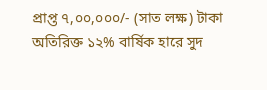প্রাপ্ত ৭,০০,০০০/- (সাত লক্ষ) টাকা অতিরিক্ত ১২% বার্ষিক হারে সুদ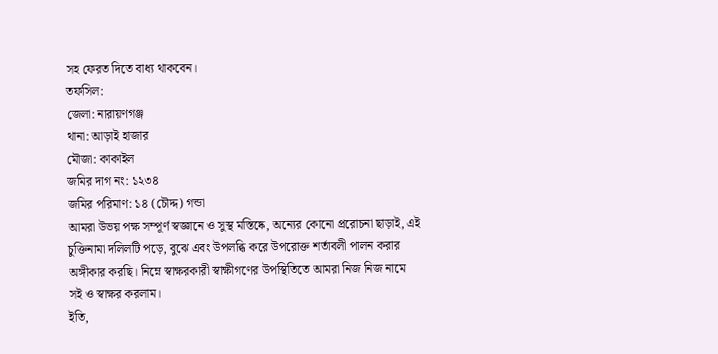সহ ফেরত দিতে বাধ্য থাকবেন।
তফসিল:
জেলা: নারায়ণগঞ্জ
থানা: আড়াই হাজার
মৌজা: কাকাইল
জমির দাগ নং: ১২৩৪
জমির পরিমাণ: ১৪ (চৌদ্দ) গন্ডা
আমরা উভয় পক্ষ সম্পূর্ণ স্বজ্ঞানে ও সুস্থ মস্তিষ্কে, অন্যের কোনো প্ররোচনা ছাড়াই, এই চুক্তিনামা দলিলটি পড়ে, বুঝে এবং উপলব্ধি করে উপরোক্ত শর্তাবলী পালন করার অঙ্গীকার করছি। নিম্নে স্বাক্ষরকারী স্বাক্ষীগণের উপস্থিতিতে আমরা নিজ নিজ নামে সই ও স্বাক্ষর করলাম।
ইতি,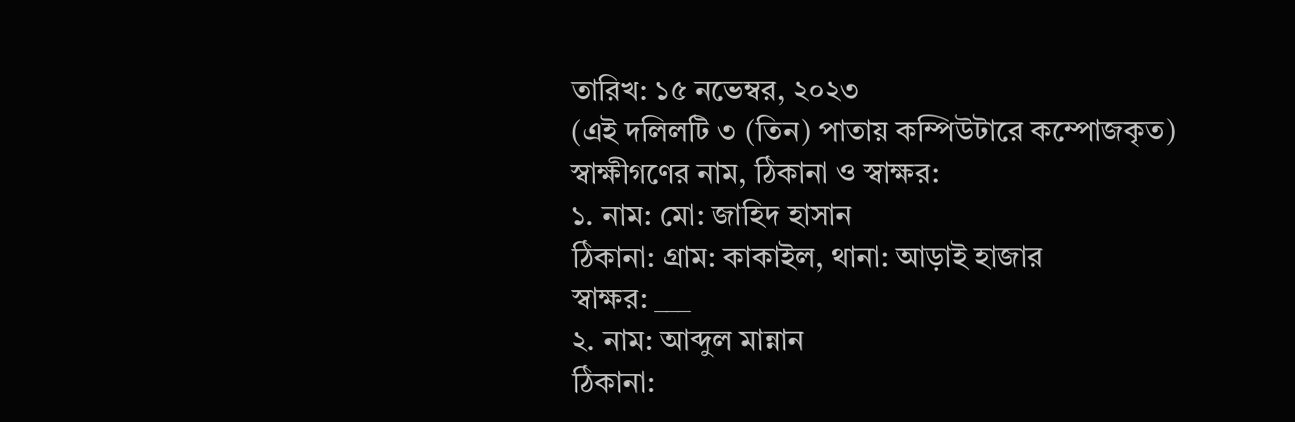তারিখ: ১৫ নভেম্বর, ২০২৩
(এই দলিলটি ৩ (তিন) পাতায় কম্পিউটারে কম্পোজকৃত)
স্বাক্ষীগণের নাম, ঠিকানা ও স্বাক্ষর:
১. নাম: মো: জাহিদ হাসান
ঠিকানা: গ্রাম: কাকাইল, থানা: আড়াই হাজার
স্বাক্ষর: ___
২. নাম: আব্দুল মান্নান
ঠিকানা: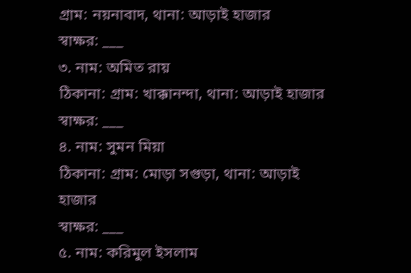গ্রাম: নয়নাবাদ, থানা: আড়াই হাজার
স্বাক্ষর: ___
৩. নাম: অমিত রায়
ঠিকানা: গ্রাম: খাক্কানন্দা, থানা: আড়াই হাজার
স্বাক্ষর: ___
৪. নাম: সুমন মিয়া
ঠিকানা: গ্রাম: মোড়া সগুড়া, থানা: আড়াই হাজার
স্বাক্ষর: ___
৫. নাম: করিমুল ইসলাম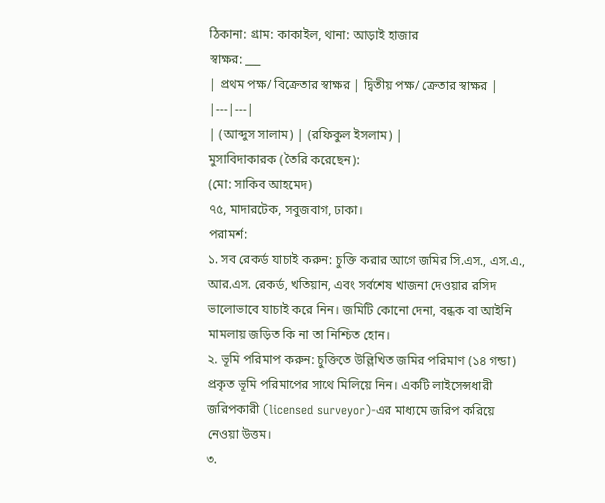ঠিকানা: গ্রাম: কাকাইল, থানা: আড়াই হাজার
স্বাক্ষর: ___
| প্রথম পক্ষ/ বিক্রেতার স্বাক্ষর | দ্বিতীয় পক্ষ/ ক্রেতার স্বাক্ষর |
|---|---|
| (আব্দুস সালাম) | (রফিকুল ইসলাম) |
মুসাবিদাকারক (তৈরি করেছেন):
(মো: সাকিব আহমেদ)
৭৫, মাদারটেক, সবুজবাগ, ঢাকা।
পরামর্শ:
১. সব রেকর্ড যাচাই করুন: চুক্তি করার আগে জমির সি.এস., এস.এ., আর.এস. রেকর্ড, খতিয়ান, এবং সর্বশেষ খাজনা দেওয়ার রসিদ ভালোভাবে যাচাই করে নিন। জমিটি কোনো দেনা, বন্ধক বা আইনি মামলায় জড়িত কি না তা নিশ্চিত হোন।
২. ভূমি পরিমাপ করুন: চুক্তিতে উল্লিখিত জমির পরিমাণ (১৪ গন্ডা) প্রকৃত ভূমি পরিমাপের সাথে মিলিয়ে নিন। একটি লাইসেন্সধারী জরিপকারী (licensed surveyor)-এর মাধ্যমে জরিপ করিয়ে নেওয়া উত্তম।
৩.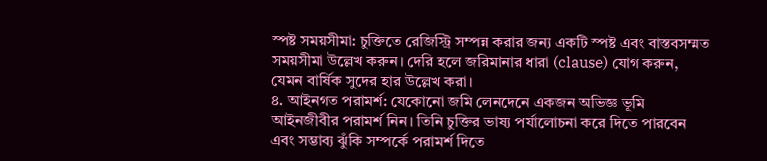স্পষ্ট সময়সীমা: চুক্তিতে রেজিস্ট্রি সম্পন্ন করার জন্য একটি স্পষ্ট এবং বাস্তবসম্মত সময়সীমা উল্লেখ করুন। দেরি হলে জরিমানার ধারা (clause) যোগ করুন, যেমন বার্ষিক সুদের হার উল্লেখ করা।
৪. আইনগত পরামর্শ: যেকোনো জমি লেনদেনে একজন অভিজ্ঞ ভূমি আইনজীবীর পরামর্শ নিন। তিনি চুক্তির ভাষ্য পর্যালোচনা করে দিতে পারবেন এবং সম্ভাব্য ঝুঁকি সম্পর্কে পরামর্শ দিতে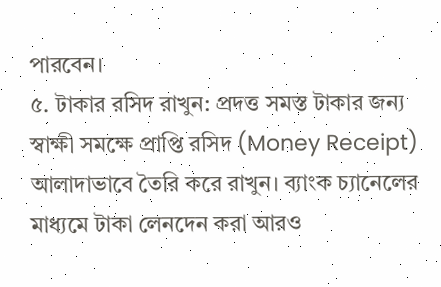পারবেন।
৫. টাকার রসিদ রাখুন: প্রদত্ত সমস্ত টাকার জন্য স্বাক্ষী সমক্ষে প্রাপ্তি রসিদ (Money Receipt) আলাদাভাবে তৈরি করে রাখুন। ব্যাংক চ্যানেলের মাধ্যমে টাকা লেনদেন করা আরও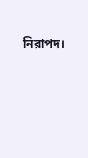নিরাপদ।